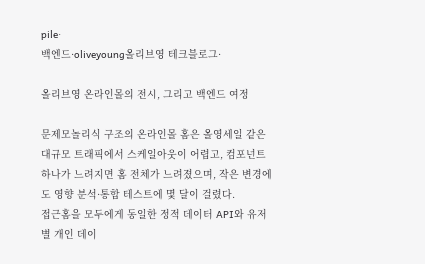pile·
백엔드·oliveyoung올리브영 테크블로그·

올리브영 온라인몰의 전시, 그리고 백엔드 여정

문제모놀리식 구조의 온라인몰 홈은 올영세일 같은 대규모 트래픽에서 스케일아웃이 어렵고, 컴포넌트 하나가 느려지면 홈 전체가 느려졌으며, 작은 변경에도 영향 분석·통합 테스트에 몇 달이 걸렸다.
접근홈을 모두에게 동일한 정적 데이터 API와 유저별 개인 데이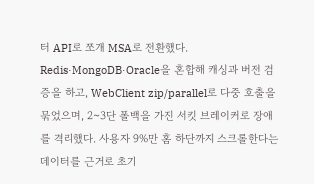터 API로 쪼개 MSA로 전환했다. Redis·MongoDB·Oracle을 혼합해 캐싱과 버전 검증을 하고, WebClient zip/parallel로 다중 호출을 묶었으며, 2~3단 폴백을 가진 서킷 브레이커로 장애를 격리했다. 사용자 9%만 홈 하단까지 스크롤한다는 데이터를 근거로 초기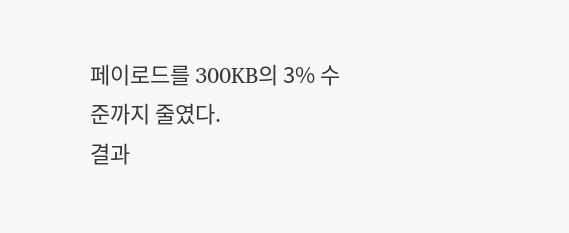페이로드를 300KB의 3% 수준까지 줄였다.
결과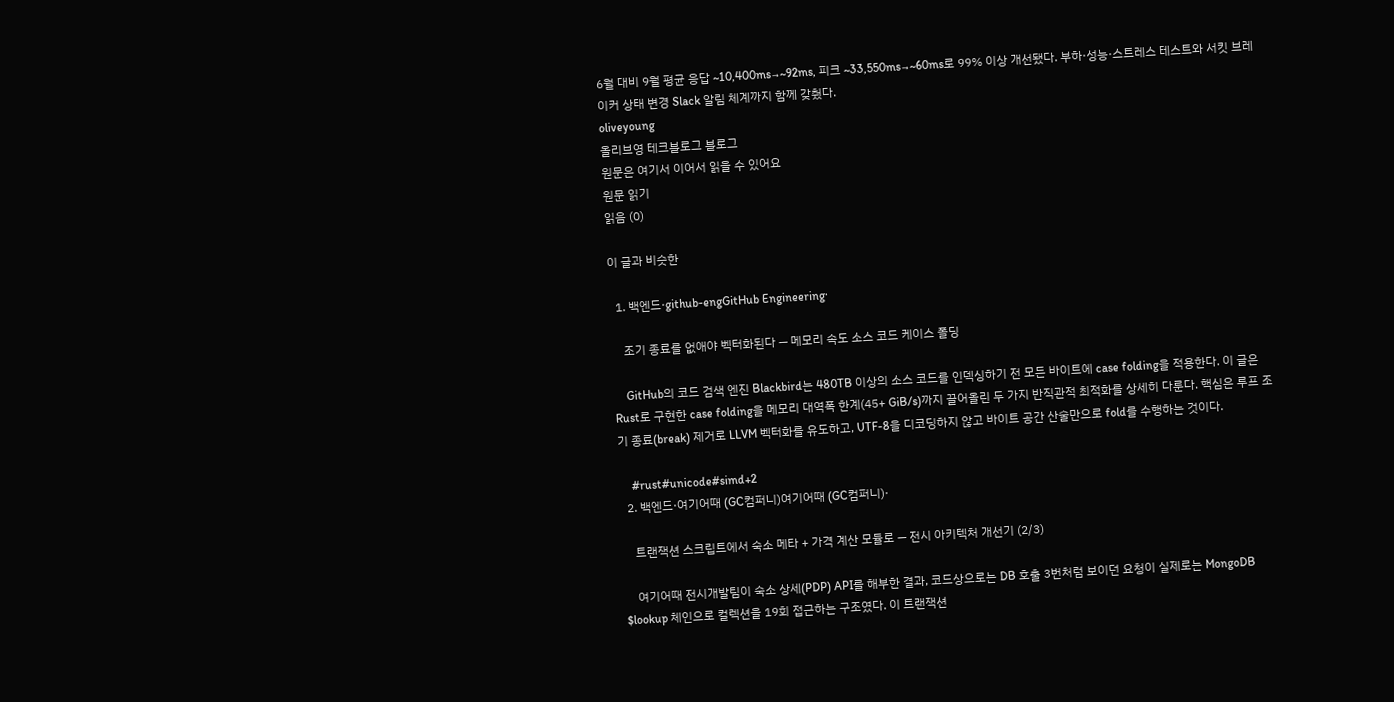6월 대비 9월 평균 응답 ~10,400ms→~92ms, 피크 ~33,550ms→~60ms로 99% 이상 개선됐다. 부하·성능·스트레스 테스트와 서킷 브레이커 상태 변경 Slack 알림 체계까지 함께 갖췄다.
oliveyoung
올리브영 테크블로그 블로그
원문은 여기서 이어서 읽을 수 있어요
원문 읽기
읽음 (0)

이 글과 비슷한

  1. 백엔드·github-engGitHub Engineering·

    조기 종료를 없애야 벡터화된다 — 메모리 속도 소스 코드 케이스 폴딩

    GitHub의 코드 검색 엔진 Blackbird는 480TB 이상의 소스 코드를 인덱싱하기 전 모든 바이트에 case folding을 적용한다. 이 글은 Rust로 구현한 case folding을 메모리 대역폭 한계(45+ GiB/s)까지 끌어올린 두 가지 반직관적 최적화를 상세히 다룬다. 핵심은 루프 조기 종료(break) 제거로 LLVM 벡터화를 유도하고, UTF-8을 디코딩하지 않고 바이트 공간 산술만으로 fold를 수행하는 것이다.

    #rust#unicode#simd+2
  2. 백엔드·여기어때 (GC컴퍼니)여기어때 (GC컴퍼니)·

    트랜잭션 스크립트에서 숙소 메타 + 가격 계산 모듈로 — 전시 아키텍처 개선기 (2/3)

    여기어때 전시개발팀이 숙소 상세(PDP) API를 해부한 결과, 코드상으로는 DB 호출 3번처럼 보이던 요청이 실제로는 MongoDB $lookup 체인으로 컬렉션을 19회 접근하는 구조였다. 이 트랜잭션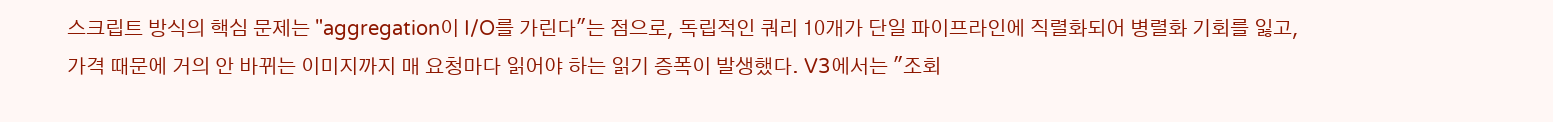스크립트 방식의 핵심 문제는 "aggregation이 I/O를 가린다"는 점으로, 독립적인 쿼리 10개가 단일 파이프라인에 직렬화되어 병렬화 기회를 잃고, 가격 때문에 거의 안 바뀌는 이미지까지 매 요청마다 읽어야 하는 읽기 증폭이 발생했다. V3에서는 "조회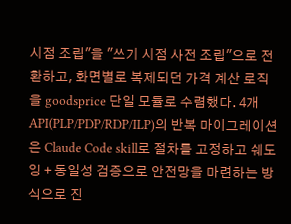시점 조립"을 "쓰기 시점 사전 조립"으로 전환하고, 화면별로 복제되던 가격 계산 로직을 goodsprice 단일 모듈로 수렴했다. 4개 API(PLP/PDP/RDP/ILP)의 반복 마이그레이션은 Claude Code skill로 절차를 고정하고 쉐도잉 + 동일성 검증으로 안전망을 마련하는 방식으로 진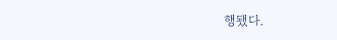행됐다.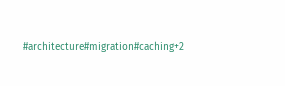#architecture#migration#caching+2